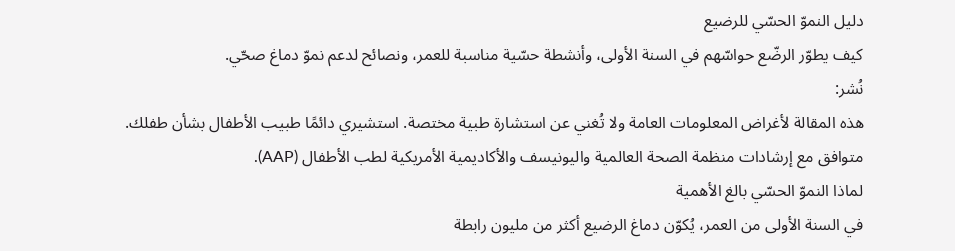دليل النموّ الحسّي للرضيع
كيف يطوّر الرضّع حواسّهم في السنة الأولى، وأنشطة حسّية مناسبة للعمر، ونصائح لدعم نموّ دماغ صحّي.
نُشر:
هذه المقالة لأغراض المعلومات العامة ولا تُغني عن استشارة طبية مختصة. استشيري دائمًا طبيب الأطفال بشأن طفلك.
متوافق مع إرشادات منظمة الصحة العالمية واليونيسف والأكاديمية الأمريكية لطب الأطفال (AAP).
لماذا النموّ الحسّي بالغ الأهمية
في السنة الأولى من العمر، يُكوّن دماغ الرضيع أكثر من مليون رابطة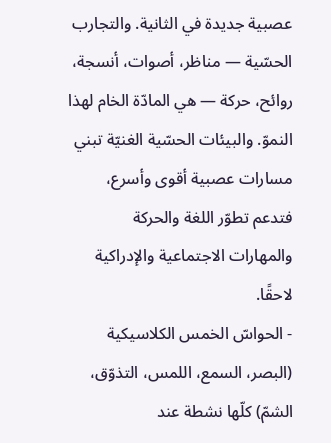عصبية جديدة في الثانية. والتجارب الحسّية — مناظر، أصوات، أنسجة، روائح، حركة — هي المادّة الخام لهذا النموّ. والبيئات الحسّية الغنيّة تبني مسارات عصبية أقوى وأسرع، فتدعم تطوّر اللغة والحركة والمهارات الاجتماعية والإدراكية لاحقًا.
- الحواسّ الخمس الكلاسيكية (البصر، السمع، اللمس، التذوّق، الشمّ) كلّها نشطة عند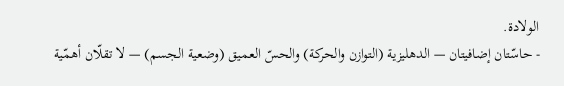الولادة.
- حاسّتان إضافيتان — الدهليزية (التوازن والحركة) والحسّ العميق (وضعية الجسم) — لا تقلّان أهمّية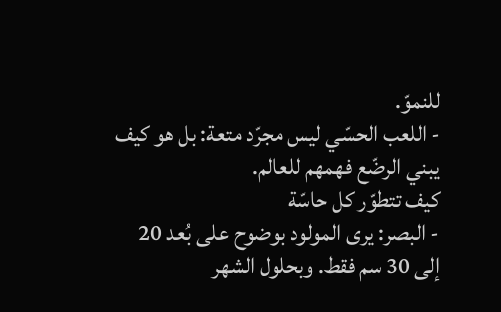للنموّ.
- اللعب الحسّي ليس مجرّد متعة: بل هو كيف يبني الرضّع فهمهم للعالم.
كيف تتطوّر كل حاسّة
- البصر: يرى المولود بوضوح على بُعد 20 إلى 30 سم فقط. وبحلول الشهر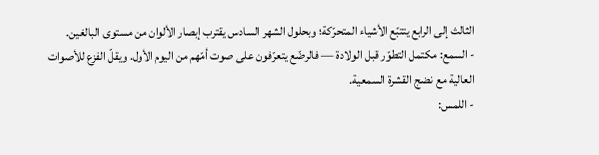الثالث إلى الرابع يتتبّع الأشياء المتحرّكة؛ وبحلول الشهر السادس يقترب إبصار الألوان من مستوى البالغين.
- السمع: مكتمل التطوّر قبل الولادة — فالرضّع يتعرّفون على صوت أمّهم من اليوم الأول. ويقلّ الفزع للأصوات العالية مع نضج القشرة السمعية.
- اللمس: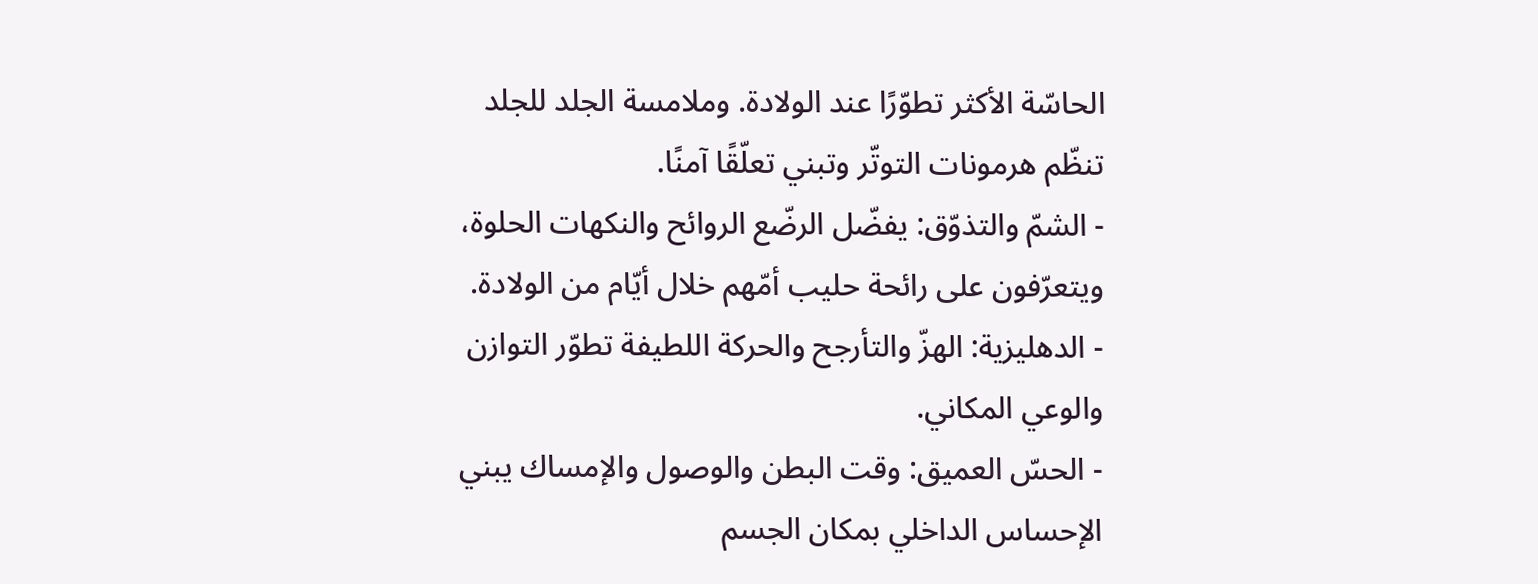الحاسّة الأكثر تطوّرًا عند الولادة. وملامسة الجلد للجلد تنظّم هرمونات التوتّر وتبني تعلّقًا آمنًا.
- الشمّ والتذوّق: يفضّل الرضّع الروائح والنكهات الحلوة، ويتعرّفون على رائحة حليب أمّهم خلال أيّام من الولادة.
- الدهليزية: الهزّ والتأرجح والحركة اللطيفة تطوّر التوازن والوعي المكاني.
- الحسّ العميق: وقت البطن والوصول والإمساك يبني الإحساس الداخلي بمكان الجسم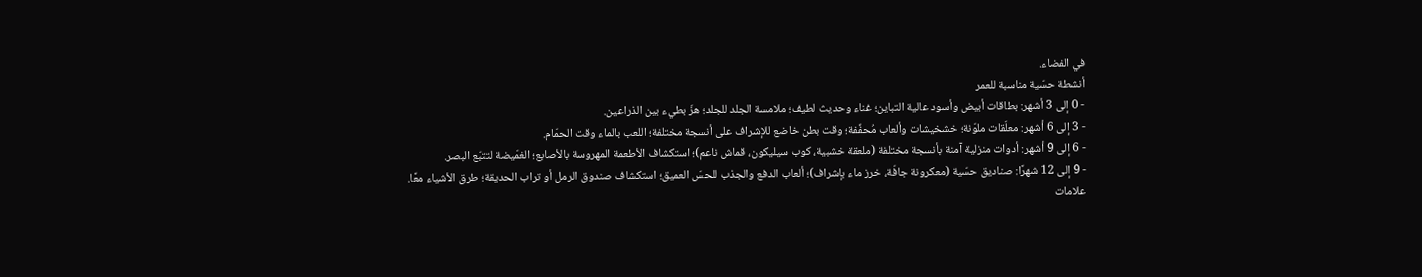في الفضاء.
أنشطة حسّية مناسبة للعمر
- 0 إلى 3 أشهر: بطاقات أبيض وأسود عالية التباين؛ غناء وحديث لطيف؛ ملامسة الجلد للجلد؛ هزّ بطيء بين الذراعين.
- 3 إلى 6 أشهر: معلّقات ملوّنة؛ خشخيشات وألعاب مُحفِّفة؛ وقت بطن خاضع للإشراف على أنسجة مختلفة؛ اللعب بالماء وقت الحمّام.
- 6 إلى 9 أشهر: أدوات منزلية آمنة بأنسجة مختلفة (ملعقة خشبية، كوب سيليكون، قماش ناعم)؛ استكشاف الأطعمة المهروسة بالأصابع؛ الغمّيضة لتتبّع البصر.
- 9 إلى 12 شهرًا: صناديق حسّية (معكرونة جافّة، خرز ماء بإشراف)؛ ألعاب الدفع والجذب للحسّ العميق؛ استكشاف صندوق الرمل أو تراب الحديقة؛ طرق الأشياء معًا.
علامات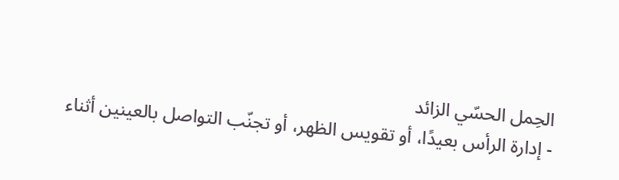الحِمل الحسّي الزائد
- إدارة الرأس بعيدًا، أو تقويس الظهر، أو تجنّب التواصل بالعينين أثناء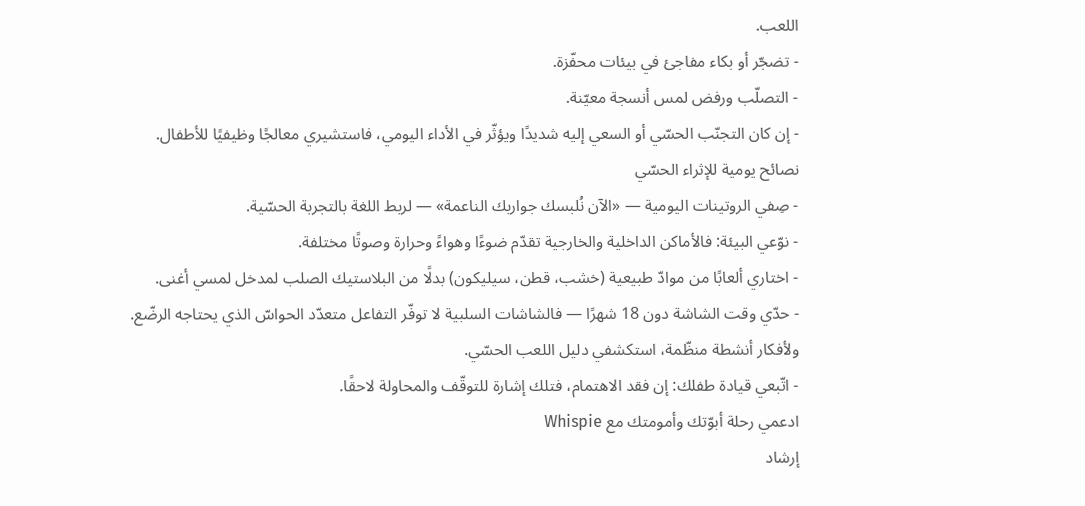اللعب.
- تضجّر أو بكاء مفاجئ في بيئات محفّزة.
- التصلّب ورفض لمس أنسجة معيّنة.
- إن كان التجنّب الحسّي أو السعي إليه شديدًا ويؤثّر في الأداء اليومي، فاستشيري معالجًا وظيفيًا للأطفال.
نصائح يومية للإثراء الحسّي
- صِفي الروتينات اليومية — «الآن نُلبسك جواربك الناعمة» — لربط اللغة بالتجربة الحسّية.
- نوّعي البيئة: فالأماكن الداخلية والخارجية تقدّم ضوءًا وهواءً وحرارة وصوتًا مختلفة.
- اختاري ألعابًا من موادّ طبيعية (خشب، قطن، سيليكون) بدلًا من البلاستيك الصلب لمدخل لمسي أغنى.
- حدّي وقت الشاشة دون 18 شهرًا — فالشاشات السلبية لا توفّر التفاعل متعدّد الحواسّ الذي يحتاجه الرضّع. ولأفكار أنشطة منظّمة، استكشفي دليل اللعب الحسّي.
- اتّبعي قيادة طفلك: إن فقد الاهتمام، فتلك إشارة للتوقّف والمحاولة لاحقًا.
ادعمي رحلة أبوّتك وأمومتك مع Whispie
إرشاد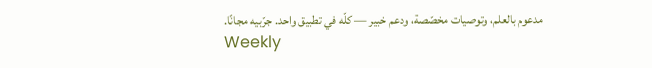مدعوم بالعلم، وتوصيات مخصّصة، ودعم خبير — كلّه في تطبيق واحد. جرّبيه مجانًا.
Weekly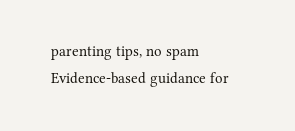parenting tips, no spam
Evidence-based guidance for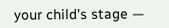your child's stage —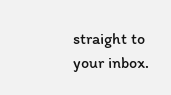straight to your inbox.